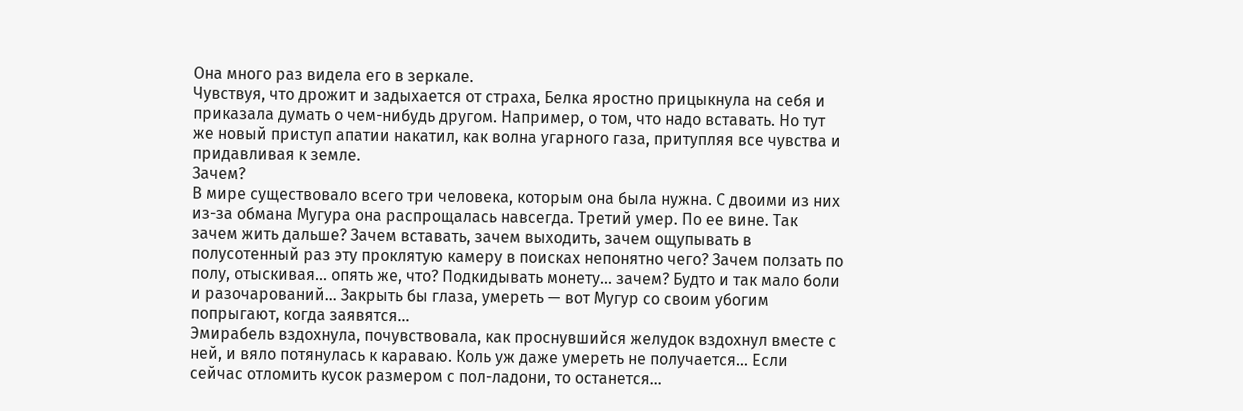Она много раз видела его в зеркале.
Чувствуя, что дрожит и задыхается от страха, Белка яростно прицыкнула на себя и приказала думать о чем-нибудь другом. Например, о том, что надо вставать. Но тут же новый приступ апатии накатил, как волна угарного газа, притупляя все чувства и придавливая к земле.
Зачем?
В мире существовало всего три человека, которым она была нужна. С двоими из них из-за обмана Мугура она распрощалась навсегда. Третий умер. По ее вине. Так зачем жить дальше? Зачем вставать, зачем выходить, зачем ощупывать в полусотенный раз эту проклятую камеру в поисках непонятно чего? Зачем ползать по полу, отыскивая… опять же, что? Подкидывать монету… зачем? Будто и так мало боли и разочарований… Закрыть бы глаза, умереть — вот Мугур со своим убогим попрыгают, когда заявятся…
Эмирабель вздохнула, почувствовала, как проснувшийся желудок вздохнул вместе с ней, и вяло потянулась к караваю. Коль уж даже умереть не получается… Если сейчас отломить кусок размером с пол-ладони, то останется…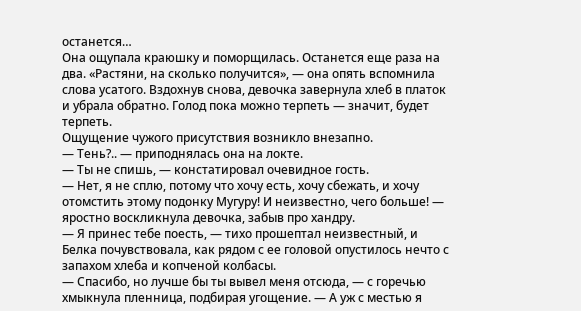останется…
Она ощупала краюшку и поморщилась. Останется еще раза на два. «Растяни, на сколько получится», — она опять вспомнила слова усатого. Вздохнув снова, девочка завернула хлеб в платок и убрала обратно. Голод пока можно терпеть — значит, будет терпеть.
Ощущение чужого присутствия возникло внезапно.
— Тень?.. — приподнялась она на локте.
— Ты не спишь, — констатировал очевидное гость.
— Нет, я не сплю, потому что хочу есть, хочу сбежать, и хочу отомстить этому подонку Мугуру! И неизвестно, чего больше! — яростно воскликнула девочка, забыв про хандру.
— Я принес тебе поесть, — тихо прошептал неизвестный, и Белка почувствовала, как рядом с ее головой опустилось нечто с запахом хлеба и копченой колбасы.
— Спасибо, но лучше бы ты вывел меня отсюда, — с горечью хмыкнула пленница, подбирая угощение. — А уж с местью я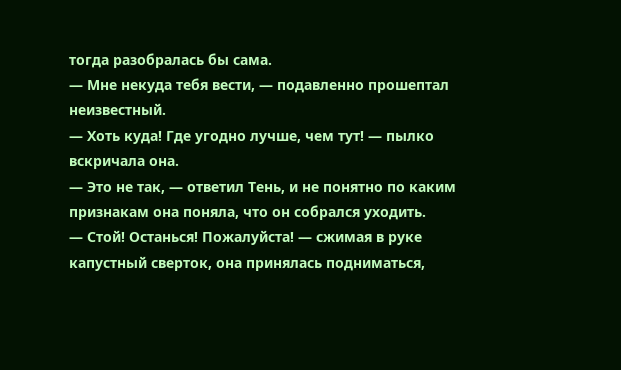тогда разобралась бы сама.
— Мне некуда тебя вести, — подавленно прошептал неизвестный.
— Хоть куда! Где угодно лучше, чем тут! — пылко вскричала она.
— Это не так, — ответил Тень, и не понятно по каким признакам она поняла, что он собрался уходить.
— Стой! Останься! Пожалуйста! — сжимая в руке капустный сверток, она принялась подниматься,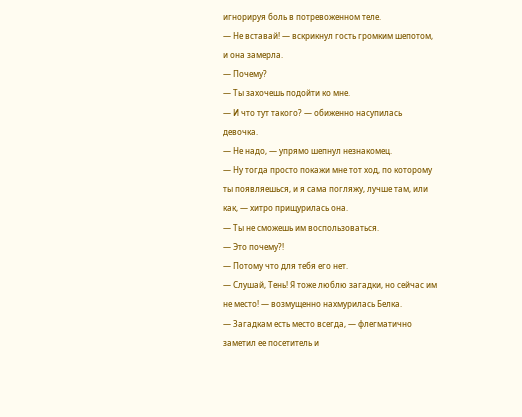игнорируя боль в потревоженном теле.
— Не вставай! — вскрикнул гость громким шепотом, и она замерла.
— Почему?
— Ты захочешь подойти ко мне.
— И что тут такого? — обиженно насупилась девочка.
— Не надо, — упрямо шепнул незнакомец.
— Ну тогда просто покажи мне тот ход, по которому ты появляешься, и я сама погляжу, лучше там, или как, — хитро прищурилась она.
— Ты не сможешь им воспользоваться.
— Это почему?!
— Потому что для тебя его нет.
— Слушай, Тень! Я тоже люблю загадки, но сейчас им не место! — возмущенно нахмурилась Белка.
— Загадкам есть место всегда, — флегматично заметил ее посетитель и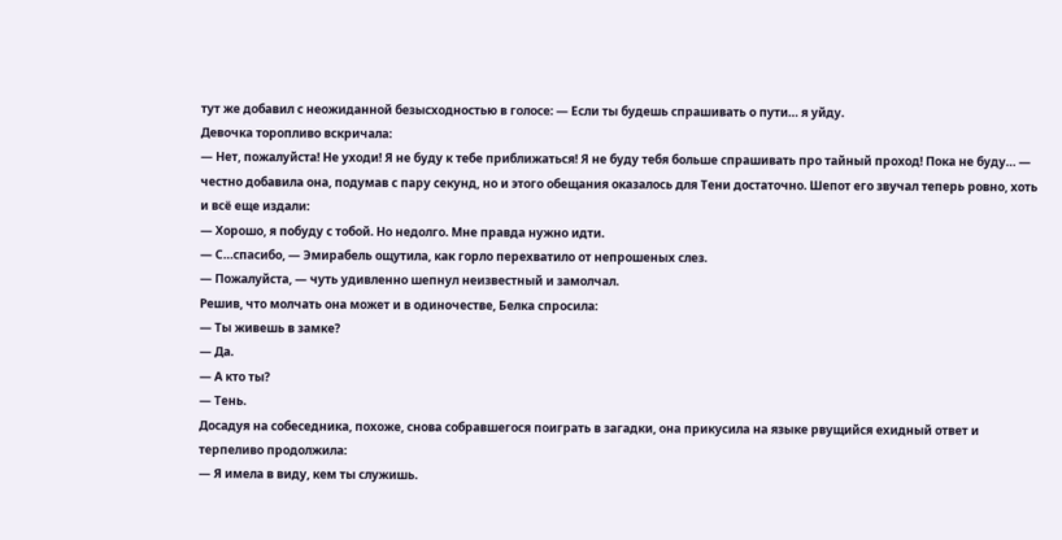тут же добавил с неожиданной безысходностью в голосе: — Если ты будешь спрашивать о пути… я уйду.
Девочка торопливо вскричала:
— Нет, пожалуйста! Не уходи! Я не буду к тебе приближаться! Я не буду тебя больше спрашивать про тайный проход! Пока не буду… — честно добавила она, подумав с пару секунд, но и этого обещания оказалось для Тени достаточно. Шепот его звучал теперь ровно, хоть и всё еще издали:
— Хорошо, я побуду с тобой. Но недолго. Мне правда нужно идти.
— С…спасибо, — Эмирабель ощутила, как горло перехватило от непрошеных слез.
— Пожалуйста, — чуть удивленно шепнул неизвестный и замолчал.
Решив, что молчать она может и в одиночестве, Белка спросила:
— Ты живешь в замке?
— Да.
— А кто ты?
— Тень.
Досадуя на собеседника, похоже, снова собравшегося поиграть в загадки, она прикусила на языке рвущийся ехидный ответ и терпеливо продолжила:
— Я имела в виду, кем ты служишь.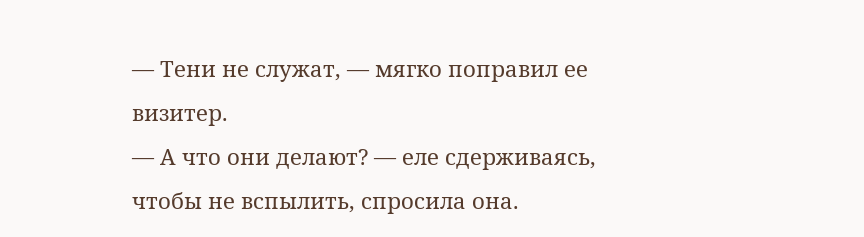— Тени не служат, — мягко поправил ее визитер.
— А что они делают? — еле сдерживаясь, чтобы не вспылить, спросила она.